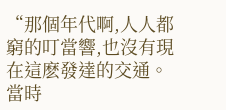“那個年代啊,人人都窮的叮當響,也沒有現在這麽發達的交通。
當時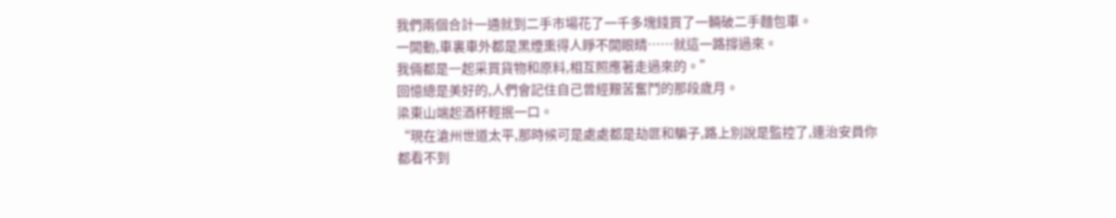我們兩個合計一通就到二手市場花了一千多塊錢買了一輛破二手麵包車。
一開動,車裏車外都是黑煙熏得人睜不開眼睛……就這一路撐過來。
我倆都是一起采買貨物和原料,相互照應著走過來的。”
回憶總是美好的,人們會記住自己曾經艱苦奮鬥的那段歲月。
梁東山端起酒杯輕抿一口。
“現在滄州世道太平,那時候可是處處都是劫匪和騙子,路上別說是監控了,連治安員你都看不到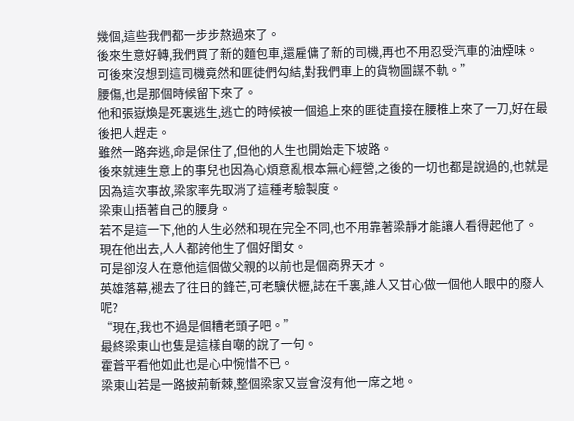幾個,這些我們都一步步熬過來了。
後來生意好轉,我們買了新的麵包車,還雇傭了新的司機,再也不用忍受汽車的油煙味。
可後來沒想到這司機竟然和匪徒們勾結,對我們車上的貨物圖謀不軌。”
腰傷,也是那個時候留下來了。
他和張嶽煥是死裏逃生,逃亡的時候被一個追上來的匪徒直接在腰椎上來了一刀,好在最後把人趕走。
雖然一路奔逃,命是保住了,但他的人生也開始走下坡路。
後來就連生意上的事兒也因為心煩意亂根本無心經營,之後的一切也都是說過的,也就是因為這次事故,梁家率先取消了這種考驗製度。
梁東山捂著自己的腰身。
若不是這一下,他的人生必然和現在完全不同,也不用靠著梁靜才能讓人看得起他了。
現在他出去,人人都誇他生了個好閨女。
可是卻沒人在意他這個做父親的以前也是個商界天才。
英雄落幕,褪去了往日的鋒芒,可老驥伏櫪,誌在千裏,誰人又甘心做一個他人眼中的廢人呢?
“現在,我也不過是個糟老頭子吧。”
最終梁東山也隻是這樣自嘲的說了一句。
霍蒼平看他如此也是心中惋惜不已。
梁東山若是一路披荊斬棘,整個梁家又豈會沒有他一席之地。